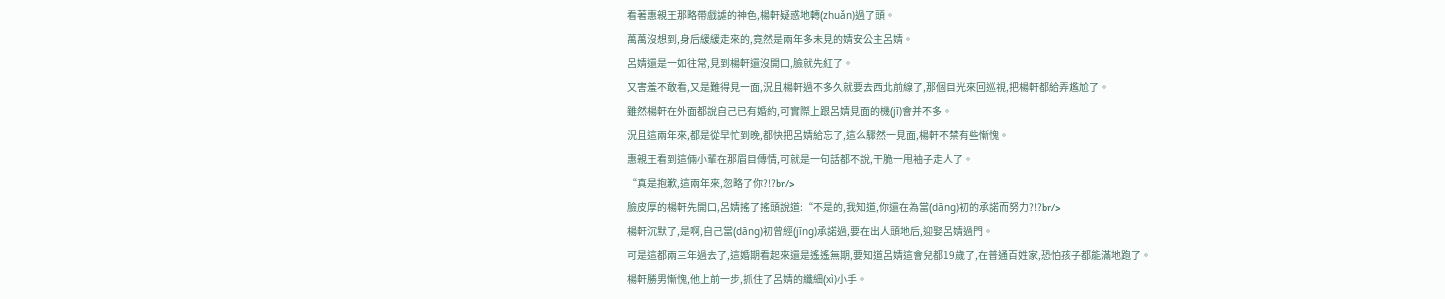看著惠親王那略帶戲謔的神色,楊軒疑惑地轉(zhuǎn)過了頭。
萬萬沒想到,身后緩緩走來的,竟然是兩年多未見的婧安公主呂婧。
呂婧還是一如往常,見到楊軒還沒開口,臉就先紅了。
又害羞不敢看,又是難得見一面,況且楊軒過不多久就要去西北前線了,那個目光來回巡視,把楊軒都給弄尷尬了。
雖然楊軒在外面都說自己已有婚約,可實際上跟呂婧見面的機(jī)會并不多。
況且這兩年來,都是從早忙到晚,都快把呂婧給忘了,這么驟然一見面,楊軒不禁有些慚愧。
惠親王看到這倆小輩在那眉目傳情,可就是一句話都不說,干脆一甩袖子走人了。
“真是抱歉,這兩年來,忽略了你?!?br/>
臉皮厚的楊軒先開口,呂婧搖了搖頭說道:“不是的,我知道,你還在為當(dāng)初的承諾而努力?!?br/>
楊軒沉默了,是啊,自己當(dāng)初曾經(jīng)承諾過,要在出人頭地后,迎娶呂婧過門。
可是這都兩三年過去了,這婚期看起來還是遙遙無期,要知道呂婧這會兒都19歲了,在普通百姓家,恐怕孩子都能滿地跑了。
楊軒勝男慚愧,他上前一步,抓住了呂婧的纖細(xì)小手。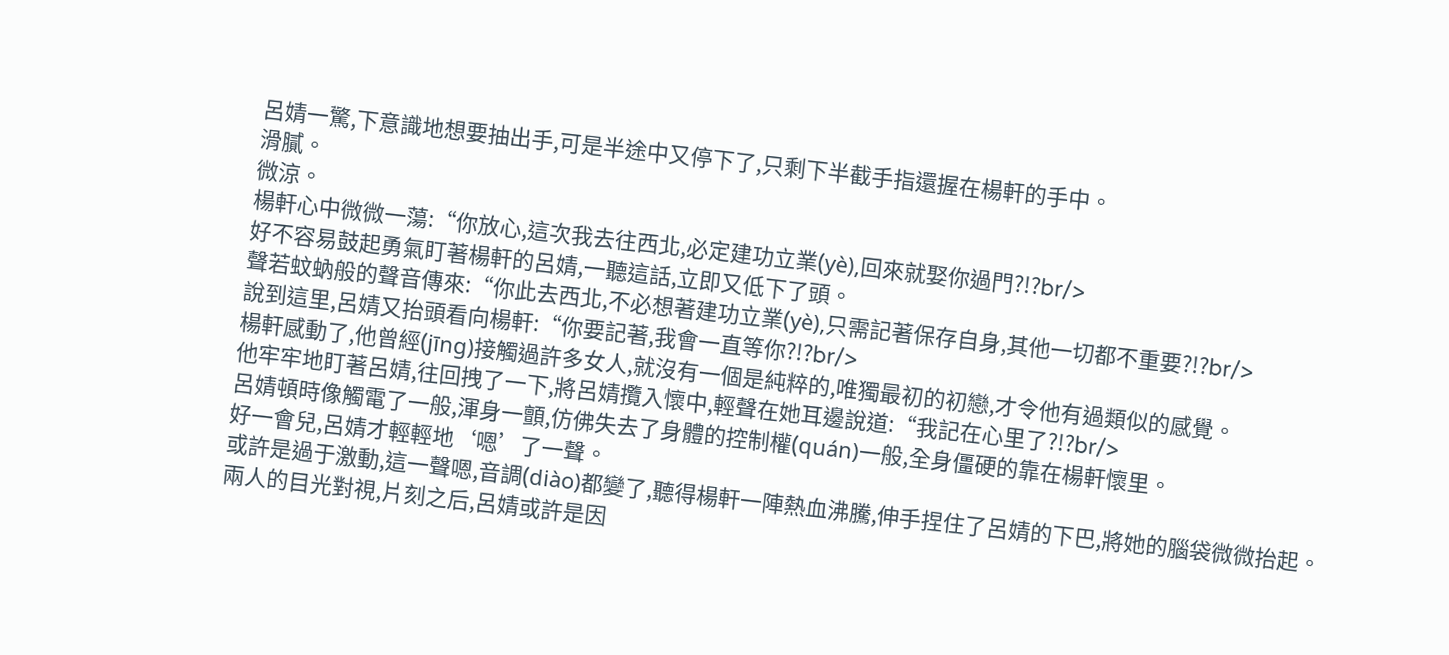呂婧一驚,下意識地想要抽出手,可是半途中又停下了,只剩下半截手指還握在楊軒的手中。
滑膩。
微涼。
楊軒心中微微一蕩:“你放心,這次我去往西北,必定建功立業(yè),回來就娶你過門?!?br/>
好不容易鼓起勇氣盯著楊軒的呂婧,一聽這話,立即又低下了頭。
聲若蚊蚋般的聲音傳來:“你此去西北,不必想著建功立業(yè),只需記著保存自身,其他一切都不重要?!?br/>
說到這里,呂婧又抬頭看向楊軒:“你要記著,我會一直等你?!?br/>
楊軒感動了,他曾經(jīng)接觸過許多女人,就沒有一個是純粹的,唯獨最初的初戀,才令他有過類似的感覺。
他牢牢地盯著呂婧,往回拽了一下,將呂婧攬入懷中,輕聲在她耳邊說道:“我記在心里了?!?br/>
呂婧頓時像觸電了一般,渾身一顫,仿佛失去了身體的控制權(quán)一般,全身僵硬的靠在楊軒懷里。
好一會兒,呂婧才輕輕地‘嗯’了一聲。
或許是過于激動,這一聲嗯,音調(diào)都變了,聽得楊軒一陣熱血沸騰,伸手捏住了呂婧的下巴,將她的腦袋微微抬起。
兩人的目光對視,片刻之后,呂婧或許是因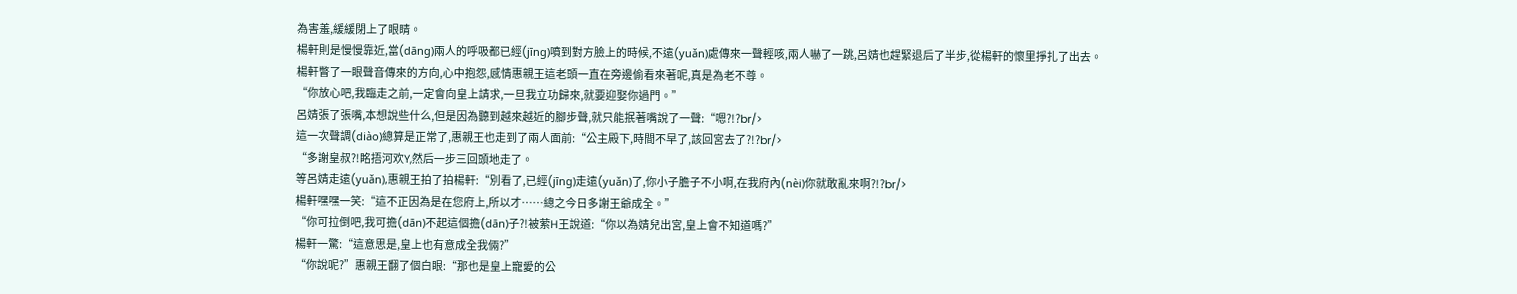為害羞,緩緩閉上了眼睛。
楊軒則是慢慢靠近,當(dāng)兩人的呼吸都已經(jīng)噴到對方臉上的時候,不遠(yuǎn)處傳來一聲輕咳,兩人嚇了一跳,呂婧也趕緊退后了半步,從楊軒的懷里掙扎了出去。
楊軒瞥了一眼聲音傳來的方向,心中抱怨,感情惠親王這老頭一直在旁邊偷看來著呢,真是為老不尊。
“你放心吧,我臨走之前,一定會向皇上請求,一旦我立功歸來,就要迎娶你過門。”
呂婧張了張嘴,本想說些什么,但是因為聽到越來越近的腳步聲,就只能抿著嘴說了一聲:“嗯?!?br/>
這一次聲調(diào)總算是正常了,惠親王也走到了兩人面前:“公主殿下,時間不早了,該回宮去了?!?br/>
“多謝皇叔?!眳捂河欢Y,然后一步三回頭地走了。
等呂婧走遠(yuǎn),惠親王拍了拍楊軒:“別看了,已經(jīng)走遠(yuǎn)了,你小子膽子不小啊,在我府內(nèi)你就敢亂來啊?!?br/>
楊軒嘿嘿一笑:“這不正因為是在您府上,所以才……總之今日多謝王爺成全。”
“你可拉倒吧,我可擔(dān)不起這個擔(dān)子?!被萦H王說道:“你以為婧兒出宮,皇上會不知道嗎?”
楊軒一驚:“這意思是,皇上也有意成全我倆?”
“你說呢?”惠親王翻了個白眼:“那也是皇上寵愛的公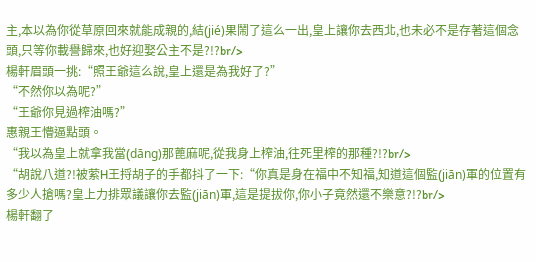主,本以為你從草原回來就能成親的,結(jié)果鬧了這么一出,皇上讓你去西北,也未必不是存著這個念頭,只等你載譽歸來,也好迎娶公主不是?!?br/>
楊軒眉頭一挑:“照王爺這么說,皇上還是為我好了?”
“不然你以為呢?”
“王爺你見過榨油嗎?”
惠親王懵逼點頭。
“我以為皇上就拿我當(dāng)那蓖麻呢,從我身上榨油,往死里榨的那種?!?br/>
“胡說八道?!被萦H王捋胡子的手都抖了一下:“你真是身在福中不知福,知道這個監(jiān)軍的位置有多少人搶嗎?皇上力排眾議讓你去監(jiān)軍,這是提拔你,你小子竟然還不樂意?!?br/>
楊軒翻了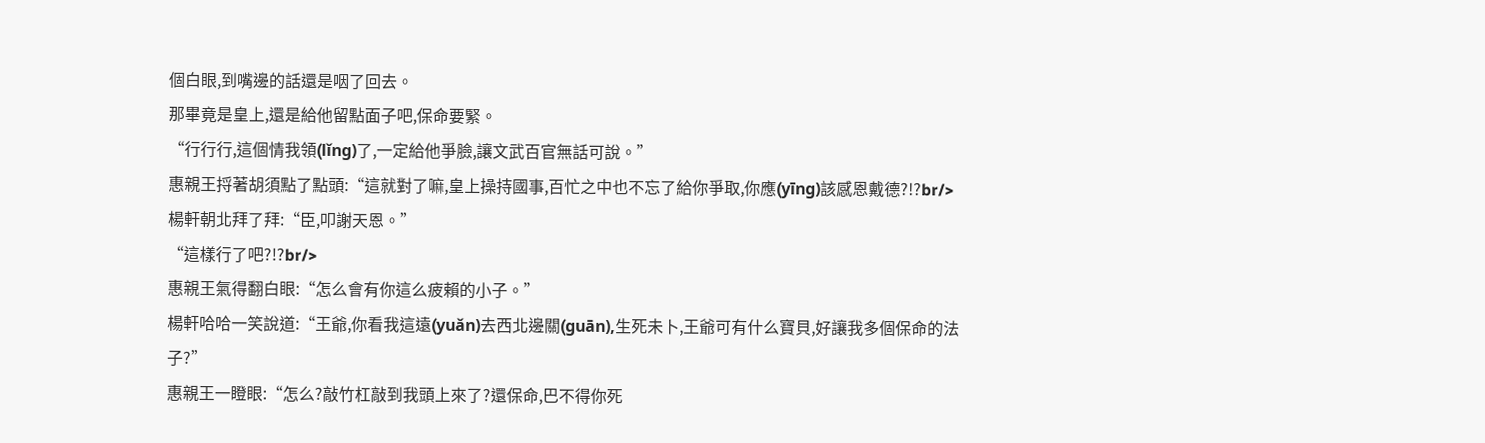個白眼,到嘴邊的話還是咽了回去。
那畢竟是皇上,還是給他留點面子吧,保命要緊。
“行行行,這個情我領(lǐng)了,一定給他爭臉,讓文武百官無話可說。”
惠親王捋著胡須點了點頭:“這就對了嘛,皇上操持國事,百忙之中也不忘了給你爭取,你應(yīng)該感恩戴德?!?br/>
楊軒朝北拜了拜:“臣,叩謝天恩。”
“這樣行了吧?!?br/>
惠親王氣得翻白眼:“怎么會有你這么疲賴的小子。”
楊軒哈哈一笑說道:“王爺,你看我這遠(yuǎn)去西北邊關(guān),生死未卜,王爺可有什么寶貝,好讓我多個保命的法子?”
惠親王一瞪眼:“怎么?敲竹杠敲到我頭上來了?還保命,巴不得你死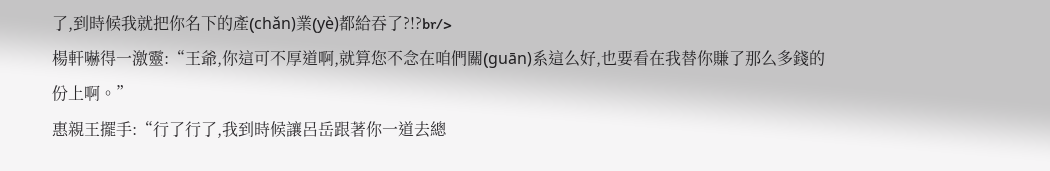了,到時候我就把你名下的產(chǎn)業(yè)都給吞了?!?br/>
楊軒嚇得一激靈:“王爺,你這可不厚道啊,就算您不念在咱們關(guān)系這么好,也要看在我替你賺了那么多錢的份上啊。”
惠親王擺手:“行了行了,我到時候讓呂岳跟著你一道去總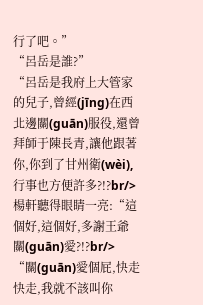行了吧。”
“呂岳是誰?”
“呂岳是我府上大管家的兒子,曾經(jīng)在西北邊關(guān)服役,還曾拜師于陳長青,讓他跟著你,你到了甘州衛(wèi),行事也方便許多?!?br/>
楊軒聽得眼睛一亮:“這個好,這個好,多謝王爺關(guān)愛?!?br/>
“關(guān)愛個屁,快走快走,我就不該叫你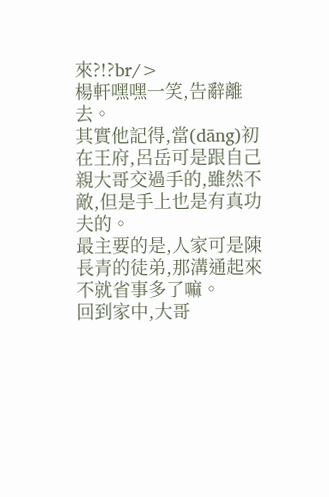來?!?br/>
楊軒嘿嘿一笑,告辭離去。
其實他記得,當(dāng)初在王府,呂岳可是跟自己親大哥交過手的,雖然不敵,但是手上也是有真功夫的。
最主要的是,人家可是陳長青的徒弟,那溝通起來不就省事多了嘛。
回到家中,大哥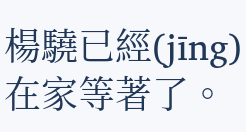楊驍已經(jīng)在家等著了。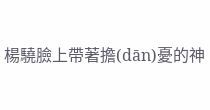楊驍臉上帶著擔(dān)憂的神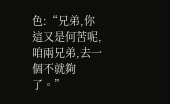色:“兄弟,你這又是何苦呢,咱兩兄弟,去一個不就夠了。”